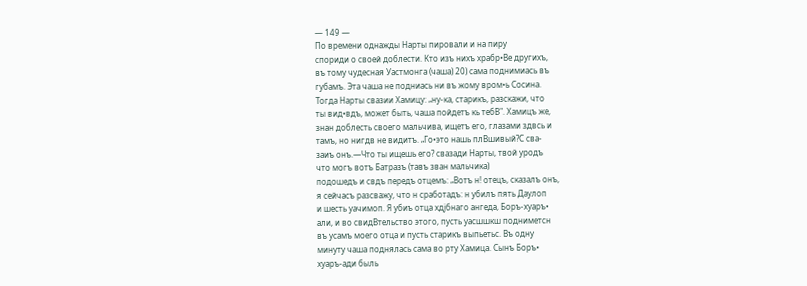— 149 —
По времени однажды Нарты пировали и на пиру
спориди о своей доблести. Кто изъ нихъ храбр•Ве другихъ,
въ тому чудесная Уастмонга (чаша) 20) сама поднимиась въ
губамъ. Эта чаша не подниась ни въ жому вром•ь Сосина.
Тогда Нарты свазии Хамицу: „ну-ка, старикъ, разскажи, что
ты вид•вдъ, может быть, чаша пойдетъ кь тебВ". Хамицъ же,
знан доблесть своего мальчива, ищетъ его, глазами здвсь и
тамъ, но нигдв не видитъ. „Го•это нашь плВшивый?С сва-
заиъ онъ.—Что ты ищешь его? свазади Нарты, твой уродъ
что могъ вотъ Батразъ (тавъ зван мальчика)
подошедъ и свдъ передъ отцемъ: „Вотъ н! отецъ, сказалъ онъ,
я сейчасъ разсважу, что н сработадъ: н убилъ пять Даулоп
и шесть уачимоп. Я убиъ отца хдјбнаго ангеда, Боръ-хуаръ•
али, и во свидВтельство этого, пусть уасшшкш подниметсн
въ усамъ моего отца и пусть старикъ выпьетьс. Въ одну
минуту чаша поднялась сама во рту Хамица. Сынъ Боръ•
хуаръ-ади быль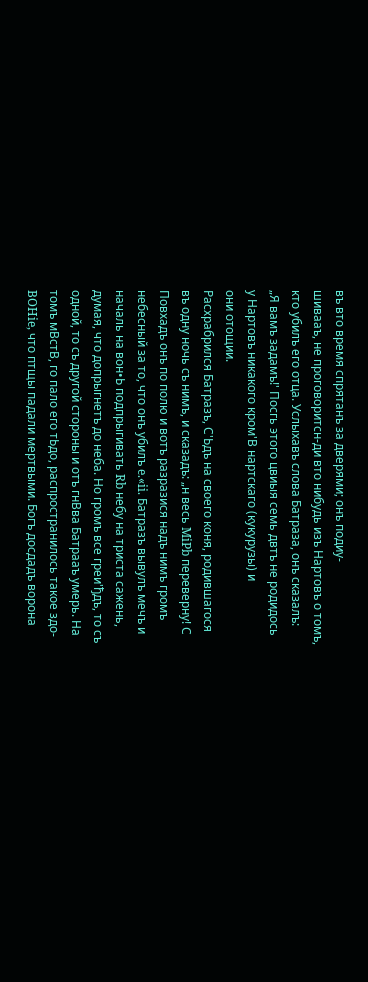въ вто время спрятанъ за дверями; онъ подиу-
шивааъ, не проговоритсн-ди вто нибудь изъ Нартовъ о томъ,
кто убилъ его отца. Услыхавъ слова Батраза, онъ сказалъ:
„Я вамъ задамъ!' Посгь этого цвиыя семь двтъ не родидось
у Нартовъ никакого кром'В нартскаго (кукурузы) и
они отощии.
Расхрабрился Батразъ, С'Ьдъ на своего коня, родившагося
въ одну ночь съ нимъ, и сказадъ: „н весь MiPb переверну! С
Повхадъ онъ по полю и вотъ разразися надъ нимъ громъ
небесный за то, что онъ убилъ e.«ii. Батразъ вывулъ мечъ и
началь на вон•Ь подпрыгивать Rb небу на триста сажень,
думая, что допрыгнетъ до неба. Но громъ все греи'ђдъ, то съ
одной, то съ другой стороны и отъ гнВва Батрааъ умерь. На
томъ мВстВ, го пало его тЬдо, распространилось такое здо-
BOHie, что птщы падали мертвыми. Богъ досдадъ ворона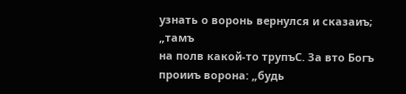узнать о воронь вернулся и сказаиъ; „тамъ
на полв какой-то трупъС. За вто Богъ проииъ ворона: „будь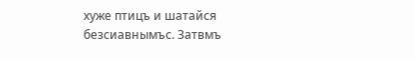хуже птицъ и шатайся безсиавнымъс. Затвмъ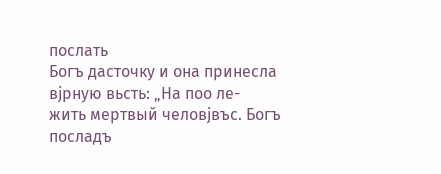послать
Богъ дасточку и она принесла вјрную вьсть: „На поо ле-
жить мертвый человјвъс. Богъ посладъ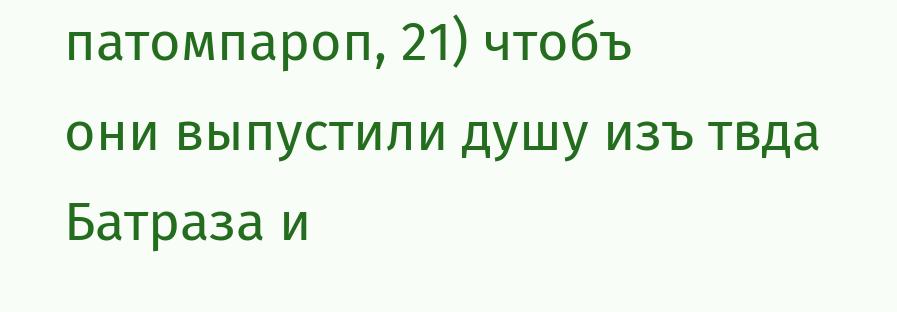патомпароп, 21) чтобъ
они выпустили душу изъ твда Батраза и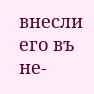внесли его въ не-